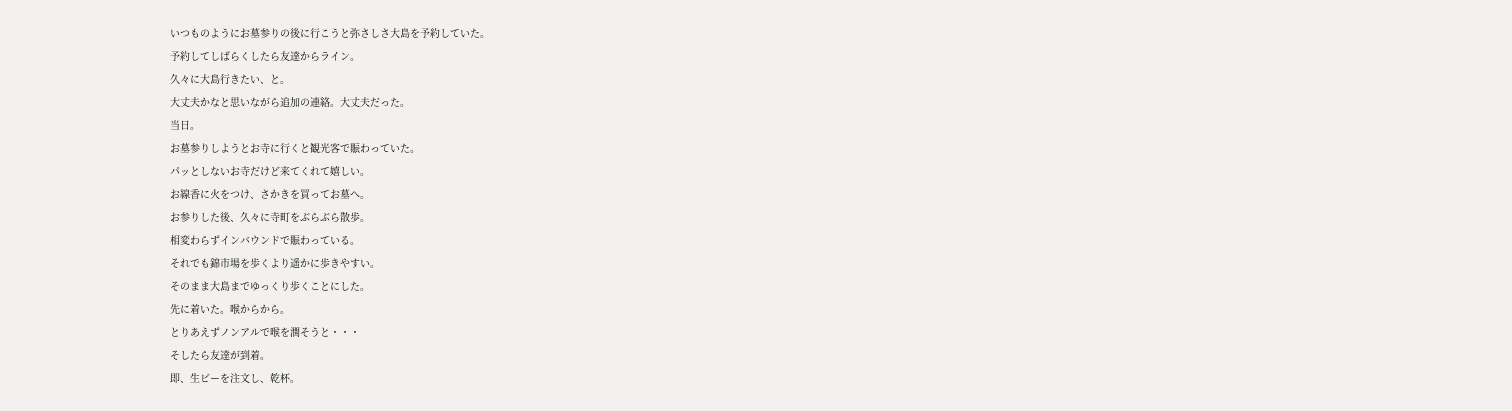いつものようにお墓参りの後に行こうと弥さしさ大島を予約していた。
予約してしばらくしたら友達からライン。
久々に大島行きたい、と。
大丈夫かなと思いながら追加の連絡。大丈夫だった。
当日。
お墓参りしようとお寺に行くと観光客で賑わっていた。
パッとしないお寺だけど来てくれて嬉しい。
お線香に火をつけ、さかきを買ってお墓へ。
お参りした後、久々に寺町をぶらぶら散歩。
相変わらずインバウンドで賑わっている。
それでも錦市場を歩くより遥かに歩きやすい。
そのまま大島までゆっくり歩くことにした。
先に着いた。喉からから。
とりあえずノンアルで喉を潤そうと・・・
そしたら友達が到着。
即、生ビーを注文し、乾杯。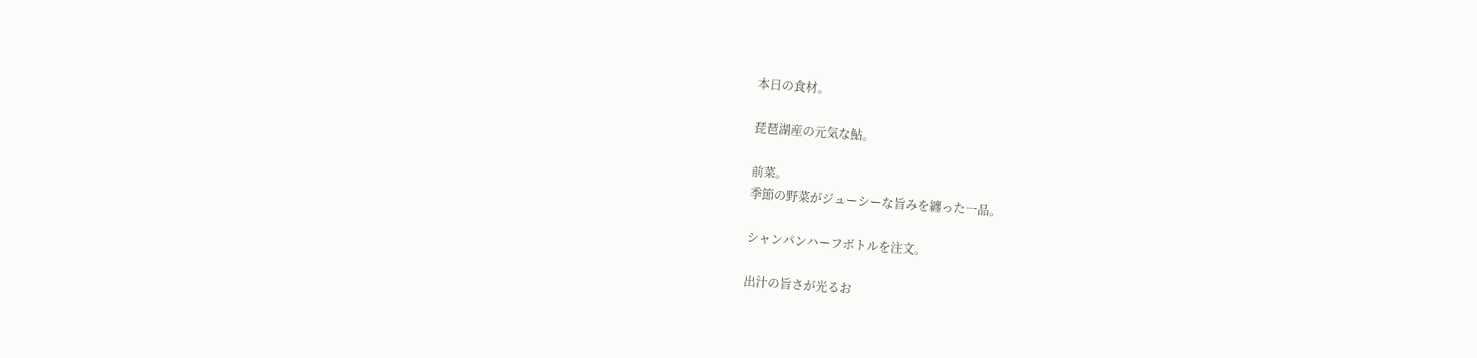本日の食材。

琵琶湖産の元気な鮎。

前菜。
季節の野菜がジューシーな旨みを纏った一品。

シャンパンハーフボトルを注文。

出汁の旨さが光るお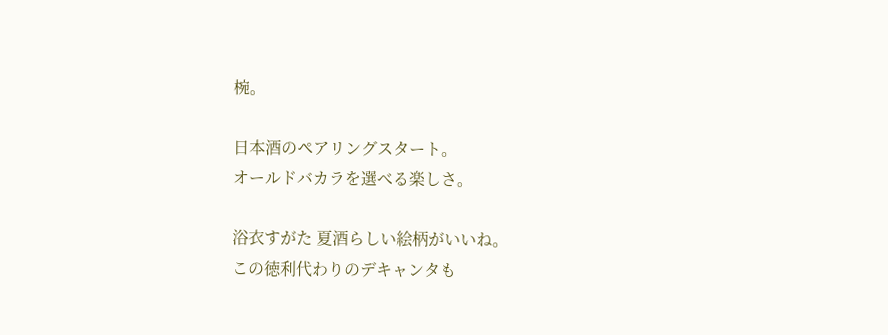椀。

日本酒のペアリングスタート。
オールドバカラを選べる楽しさ。

浴衣すがた 夏酒らしい絵柄がいいね。
この徳利代わりのデキャンタも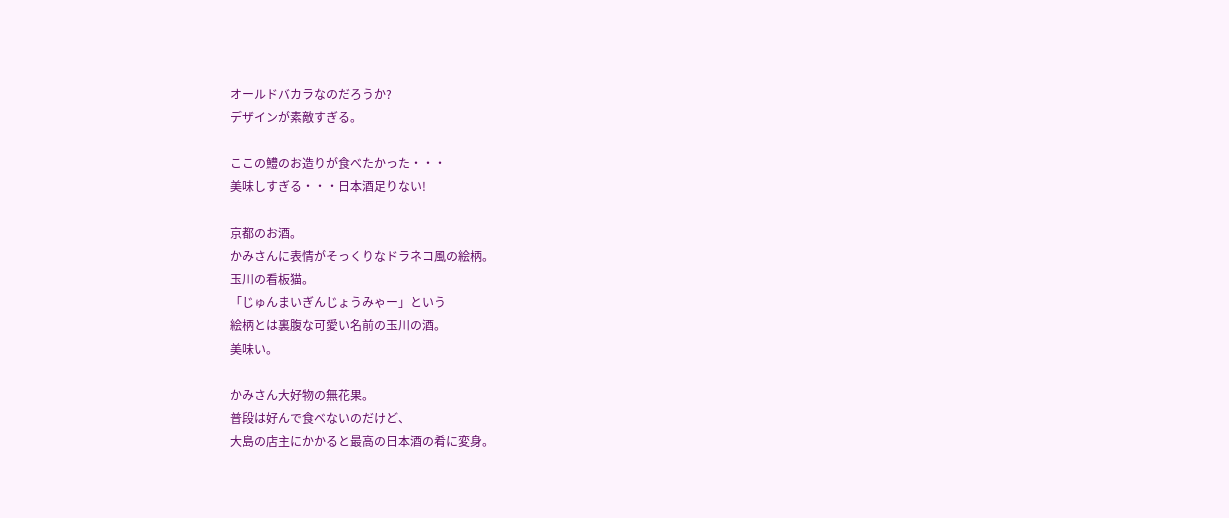オールドバカラなのだろうか?
デザインが素敵すぎる。

ここの鱧のお造りが食べたかった・・・
美味しすぎる・・・日本酒足りない!

京都のお酒。
かみさんに表情がそっくりなドラネコ風の絵柄。
玉川の看板猫。
「じゅんまいぎんじょうみゃー」という
絵柄とは裏腹な可愛い名前の玉川の酒。
美味い。

かみさん大好物の無花果。
普段は好んで食べないのだけど、
大島の店主にかかると最高の日本酒の肴に変身。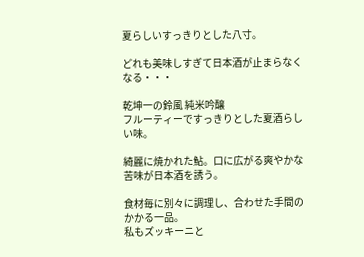夏らしいすっきりとした八寸。

どれも美味しすぎて日本酒が止まらなくなる・・・

乾坤一の鈴風 純米吟醸
フルーティーですっきりとした夏酒らしい味。

綺麗に焼かれた鮎。口に広がる爽やかな苦味が日本酒を誘う。

食材毎に別々に調理し、合わせた手間のかかる一品。
私もズッキーニと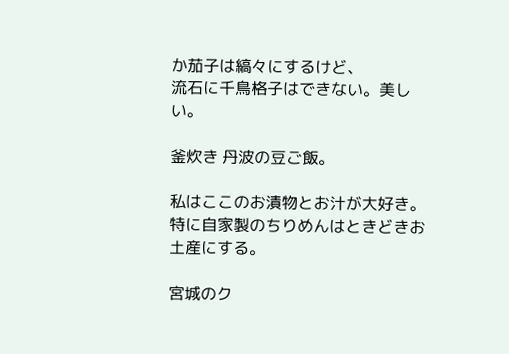か茄子は縞々にするけど、
流石に千鳥格子はできない。美しい。

釜炊き 丹波の豆ご飯。

私はここのお漬物とお汁が大好き。
特に自家製のちりめんはときどきお土産にする。

宮城のク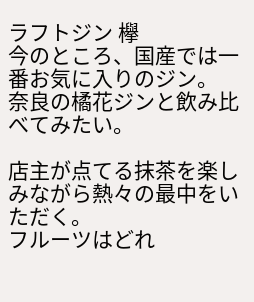ラフトジン 欅
今のところ、国産では一番お気に入りのジン。
奈良の橘花ジンと飲み比べてみたい。

店主が点てる抹茶を楽しみながら熱々の最中をいただく。
フルーツはどれ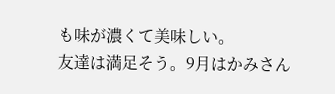も味が濃くて美味しい。
友達は満足そう。9月はかみさん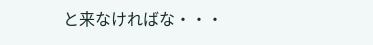と来なければな・・・